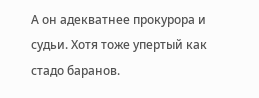А он адекватнее прокурора и судьи. Хотя тоже упертый как стадо баранов.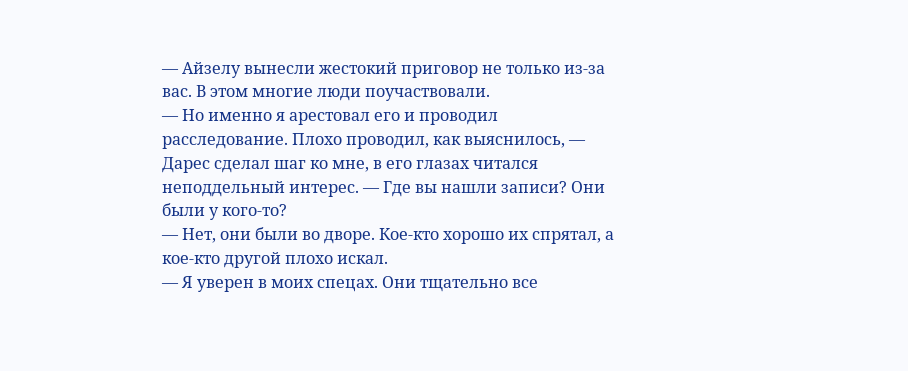— Айзелу вынесли жестокий приговор не только из-за вас. В этом многие люди поучаствовали.
— Но именно я арестовал его и проводил расследование. Плохо проводил, как выяснилось, — Дарес сделал шаг ко мне, в его глазах читался неподдельный интерес. — Где вы нашли записи? Они были у кого-то?
— Нет, они были во дворе. Кое-кто хорошо их спрятал, а кое-кто другой плохо искал.
— Я уверен в моих спецах. Они тщательно все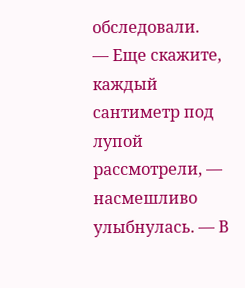обследовали.
— Еще скажите, каждый сантиметр под лупой рассмотрели, — насмешливо улыбнулась. — В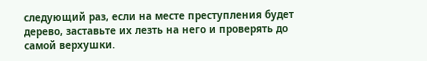следующий раз, если на месте преступления будет дерево, заставьте их лезть на него и проверять до самой верхушки.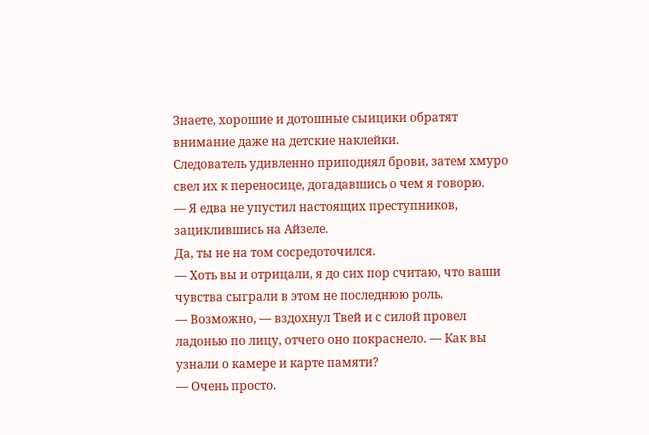Знаете, хорошие и дотошные сыицики обратят внимание даже на детские наклейки.
Следователь удивленно приподнял брови, затем хмуро свел их к переносице, догадавшись о чем я говорю.
— Я едва не упустил настоящих преступников, зациклившись на Айзеле.
Да, ты не на том сосредоточился.
— Хоть вы и отрицали, я до сих пор считаю, что ваши чувства сыграли в этом не последнюю роль.
— Возможно, — вздохнул Твей и с силой провел ладонью по лицу, отчего оно покраснело. — Как вы узнали о камере и карте памяти?
— Очень просто.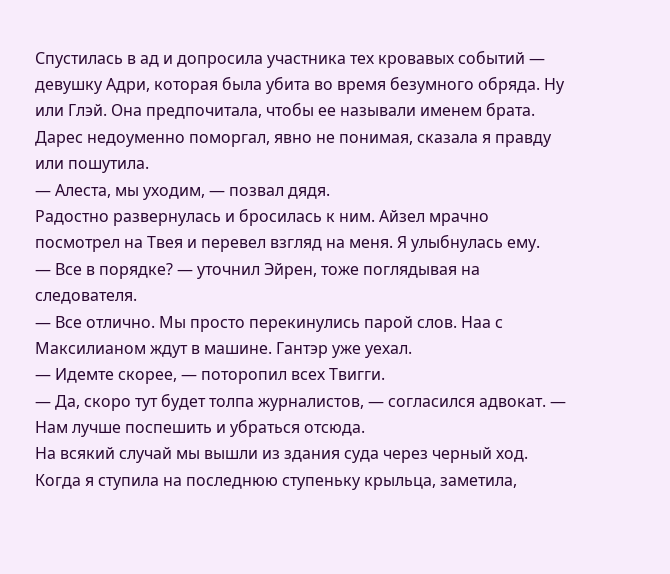Спустилась в ад и допросила участника тех кровавых событий — девушку Адри, которая была убита во время безумного обряда. Ну или Глэй. Она предпочитала, чтобы ее называли именем брата.
Дарес недоуменно поморгал, явно не понимая, сказала я правду или пошутила.
— Алеста, мы уходим, — позвал дядя.
Радостно развернулась и бросилась к ним. Айзел мрачно посмотрел на Твея и перевел взгляд на меня. Я улыбнулась ему.
— Все в порядке? — уточнил Эйрен, тоже поглядывая на следователя.
— Все отлично. Мы просто перекинулись парой слов. Наа с Максилианом ждут в машине. Гантэр уже уехал.
— Идемте скорее, — поторопил всех Твигги.
— Да, скоро тут будет толпа журналистов, — согласился адвокат. — Нам лучше поспешить и убраться отсюда.
На всякий случай мы вышли из здания суда через черный ход. Когда я ступила на последнюю ступеньку крыльца, заметила,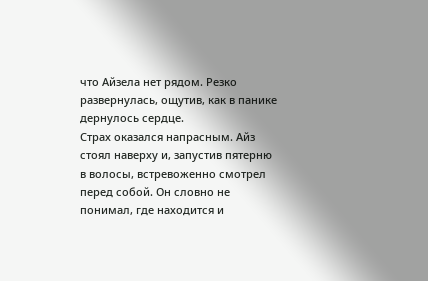что Айзела нет рядом. Резко развернулась, ощутив, как в панике дернулось сердце.
Страх оказался напрасным. Айз стоял наверху и, запустив пятерню в волосы, встревоженно смотрел перед собой. Он словно не понимал, где находится и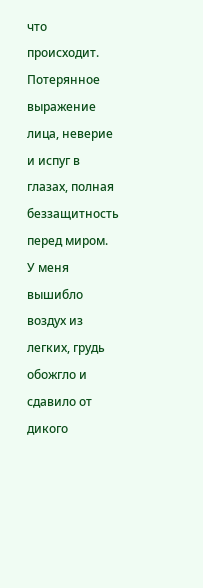что происходит. Потерянное выражение лица, неверие и испуг в глазах, полная беззащитность перед миром.
У меня вышибло воздух из легких, грудь обожгло и сдавило от дикого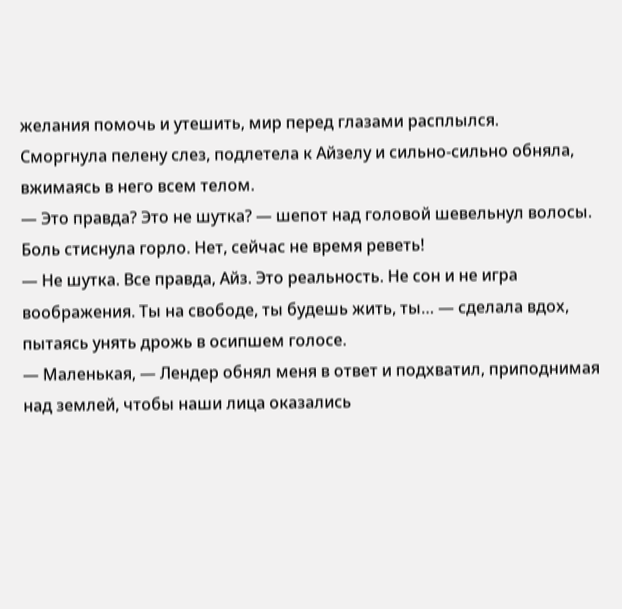желания помочь и утешить, мир перед глазами расплылся.
Сморгнула пелену слез, подлетела к Айзелу и сильно-сильно обняла, вжимаясь в него всем телом.
— Это правда? Это не шутка? — шепот над головой шевельнул волосы.
Боль стиснула горло. Нет, сейчас не время реветь!
— Не шутка. Все правда, Айз. Это реальность. Не сон и не игра воображения. Ты на свободе, ты будешь жить, ты… — сделала вдох, пытаясь унять дрожь в осипшем голосе.
— Маленькая, — Лендер обнял меня в ответ и подхватил, приподнимая над землей, чтобы наши лица оказались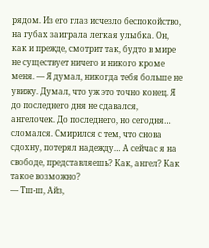рядом. Из его глаз исчезло беспокойство, на губах заиграла легкая улыбка. Он, как и прежде, смотрит так, будто в мире не существует ничего и никого кроме меня. — Я думал, никогда тебя больше не увижу. Думал, что уж это точно конец. Я до последнего дня не сдавался, ангелочек. До последнего, но сегодня… сломался. Смирился с тем, что снова сдохну, потерял надежду… А сейчас я на свободе, представляешь? Как, ангел? Как такое возможно?
— Тш-ш, Айз,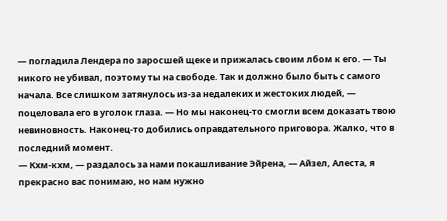— погладила Лендера по заросшей щеке и прижалась своим лбом к его. — Ты никого не убивал, поэтому ты на свободе. Так и должно было быть с самого начала. Все слишком затянулось из-за недалеких и жестоких людей, — поцеловала его в уголок глаза. — Но мы наконец-то смогли всем доказать твою невиновность. Наконец-то добились оправдательного приговора. Жалко, что в последний момент.
— Кхм-кхм, — раздалось за нами покашливание Эйрена, — Айзел, Алеста, я прекрасно вас понимаю, но нам нужно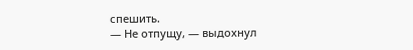спешить.
— Не отпущу, — выдохнул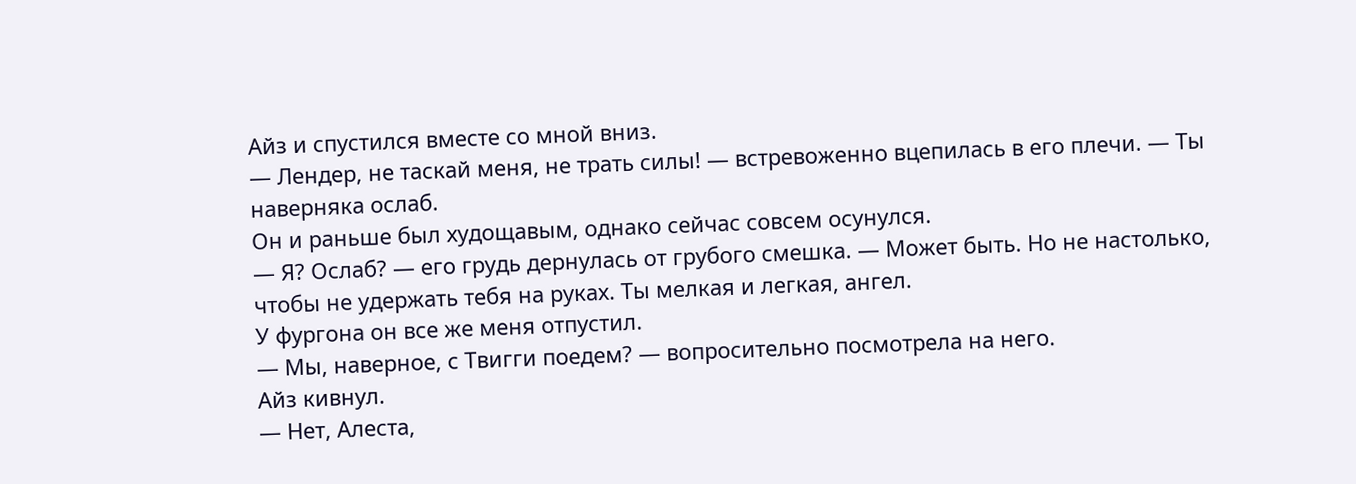Айз и спустился вместе со мной вниз.
— Лендер, не таскай меня, не трать силы! — встревоженно вцепилась в его плечи. — Ты наверняка ослаб.
Он и раньше был худощавым, однако сейчас совсем осунулся.
— Я? Ослаб? — его грудь дернулась от грубого смешка. — Может быть. Но не настолько, чтобы не удержать тебя на руках. Ты мелкая и легкая, ангел.
У фургона он все же меня отпустил.
— Мы, наверное, с Твигги поедем? — вопросительно посмотрела на него.
Айз кивнул.
— Нет, Алеста,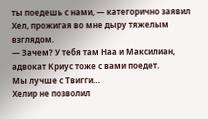ты поедешь с нами, — категорично заявил Хел, прожигая во мне дыру тяжелым взглядом.
— Зачем? У тебя там Наа и Максилиан, адвокат Криус тоже с вами поедет.
Мы лучше с Твигги…
Хелир не позволил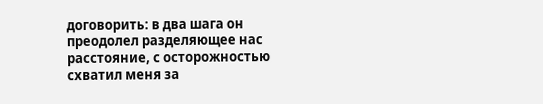договорить: в два шага он преодолел разделяющее нас расстояние, с осторожностью схватил меня за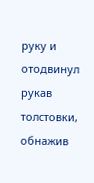руку и отодвинул рукав толстовки, обнажив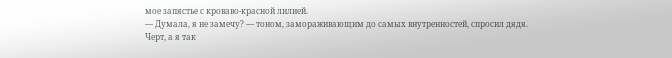мое запястье с кроваво-красной лилией.
— Думала, я не замечу? — тоном, замораживающим до самых внутренностей, спросил дядя.
Черт, а я так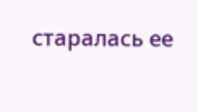старалась ее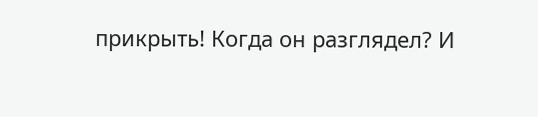прикрыть! Когда он разглядел? И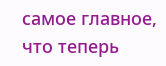самое главное, что теперь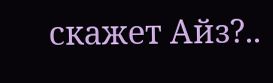скажет Айз?..